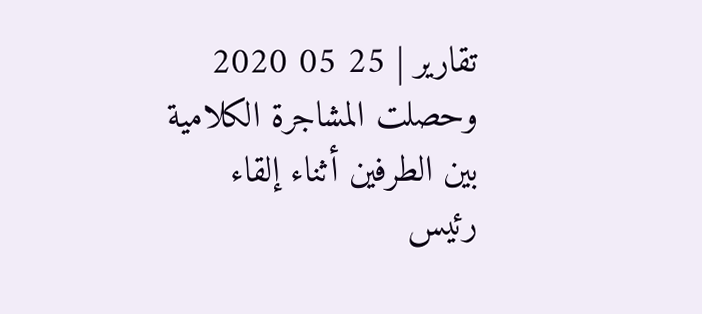تقارير | 25 05 2020
وحصلت المشاجرة الكلامية بين الطرفين أثناء إلقاء رئيس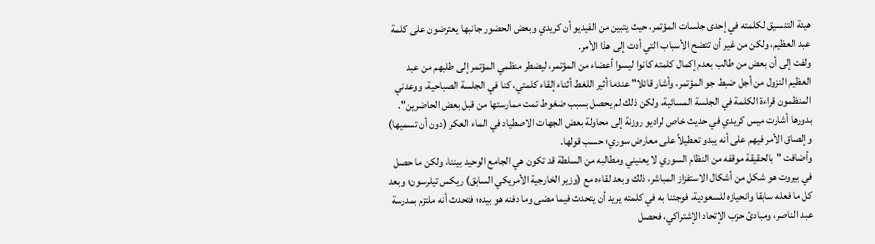هيئة التنسيق لكلمته في إحدى جلسات المؤتمر، حيث يتبين من الفيديو أن كريدي وبعض الحضور جانبها يعترضون على كلمة عبد العظيم، ولكن من غير أن تتضح الأسباب التي أدت إلى هذا الأمر.
ولفت إلى أن بعض من طالب بعدم إكمال كلمته كانوا ليسوا أعضاء من المؤتمر، ليضطر منظمي المؤتمر إلى طلبهم من عبد العظيم النزول من أجل ضبط جو المؤتمر، وأشار قائلا" عندما أثير اللغط أثناء إلقاء كلمتي، كنا في الجلسة الصباحية، ووعدني المنظمون قراءة الكلمة في الجلسة المسائية، ولكن ذلك لم يحصل بسبب ضغوط تمت ممارستها من قبل بعض الحاضرين".
بدورها أشارت ميس كريدي في حديث خاص لراديو روزنة إلى محاولة بعض الجهات الاصطياد في الماء العكر (دون أن تسميها) وإلصاق الأمر فيهم على أنه يبدو تعطيلاً على معارض سوري؛ حسب قولها.
وأضافت "بالحقيقة موقفه من النظام السوري لا يعنيني ومطالبه من السلطة قد تكون هي الجامع الوحيد بيننا، ولكن ما حصل في بيروت هو شكل من أشكال الاستفزاز المباشر، ذلك وبعد لقاءه مع (وزير الخارجية الأمريكي السابق) ريكس تيلرسون؛ وبعد كل ما فعله سابقا وانحيازه للسعودية، فوجئنا به في كلمته يريد أن يتحدث فيما مضى وما دفنه هو بيده؛ فتحدث أنه ملتزم بمدرسة عبد الناصر، ومبادئ حزب الإتحاد الإشتراكي، فحصل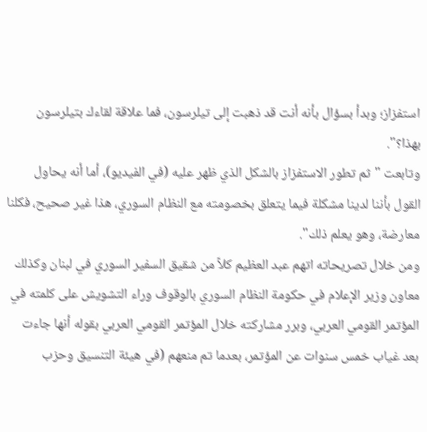استفزاز؛ وبدأ بسؤال بأنه أنت قد ذهبت إلى تيلرسون، فما علاقة لقاءك بتيلرسون بهذا؟".
وتابعت "ثم تطور الاستفزاز بالشكل الذي ظهر عليه (في الفيديو)، أما أنه يحاول القول بأننا لدينا مشكلة فيما يتعلق بخصومته مع النظام السوري، هذا غير صحيح، فكلنا معارضة، وهو يعلم ذلك".
ومن خلال تصريحاته اتهم عبد العظيم كلاً من شقيق السفير السوري في لبنان وكذلك معاون وزير الإعلام في حكومة النظام السوري بالوقوف وراء التشويش على كلمته في المؤتمر القومي العربي، وبرر مشاركته خلال المؤتمر القومي العربي بقوله أنها جاءت بعد غياب خمس سنوات عن المؤتمر، بعدما تم منعهم (في هيئة التنسيق وحزب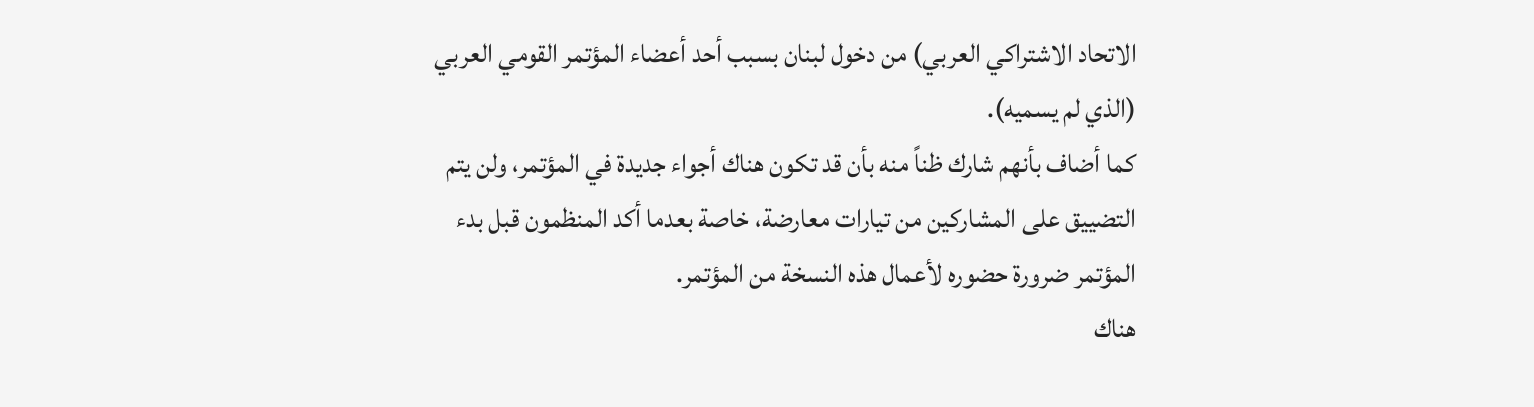الاتحاد الاشتراكي العربي) من دخول لبنان بسبب أحد أعضاء المؤتمر القومي العربي (الذي لم يسميه).
كما أضاف بأنهم شارك ظناً منه بأن قد تكون هناك أجواء جديدة في المؤتمر، ولن يتم التضييق على المشاركين من تيارات معارضة، خاصة بعدما أكد المنظمون قبل بدء المؤتمر ضرورة حضوره لأعمال هذه النسخة من المؤتمر.
هناك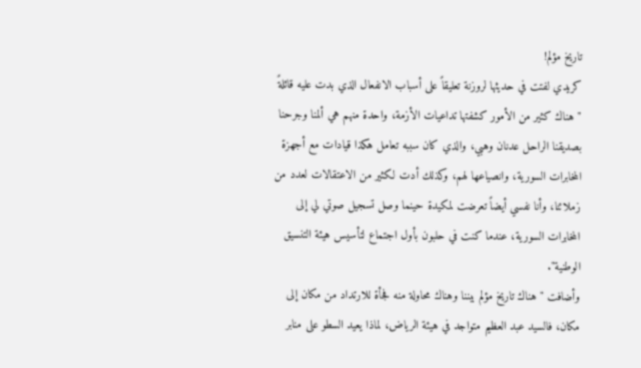تاريخ مؤلم!
كريدي لفتت في حديثها لروزنة تعليقاً على أسباب الانفعال الذي بدت عليه قائلةً "هناك كثير من الأمور كشفتها تداعيات الأزمة، واحدة منهم هي ألمنا وجرحنا بصديقنا الراحل عدنان وهبي، والذي كان سببه تعامل هكذا قيادات مع أجهزة المخابرات السورية، وانصياعها لهم، وكذلك أدت لكثير من الاعتقالات لعدد من زملائنا، وأنا نفسي أيضاً تعرضت لمكيدة حينما وصل تسجيل صوتي لي إلى المخابرات السورية، عندما كنت في حلبون بأول اجتماع لتأسيس هيئة التنسيق الوطنية".
وأضافت "هناك تاريخ مؤلم بيننا وهناك محاولة منه فجأة للارتداد من مكان إلى مكان، فالسيد عبد العظيم متواجد في هيئة الرياض، لماذا يعيد السطو على منابر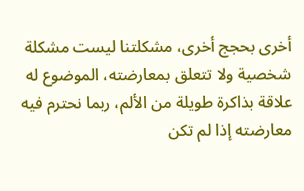أخرى بحجج أخرى، مشكلتنا ليست مشكلة شخصية ولا تتعلق بمعارضته، الموضوع له علاقة بذاكرة طويلة من الألم، ربما نحترم فيه معارضته إذا لم تكن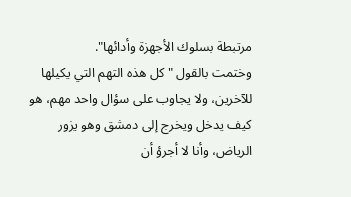مرتبطة بسلوك الأجهزة وأدائها".
وختمت بالقول "كل هذه التهم التي يكيلها للآخرين، ولا يجاوب على سؤال واحد مهم، هو كيف يدخل ويخرج إلى دمشق وهو يزور الرياض، وأنا لا أجرؤ أن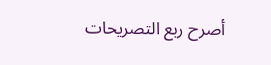أصرح ربع التصريحات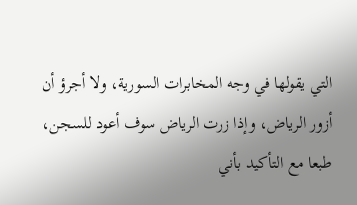التي يقولها في وجه المخابرات السورية، ولا أجرؤ أن أزور الرياض، وإذا زرت الرياض سوف أعود للسجن، طبعا مع التأكيد بأني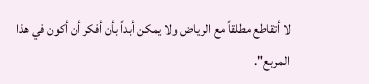لا أتقاطع مطلقاً مع الرياض ولا يمكن أبداً بأن أفكر أن أكون في هذا المربع".